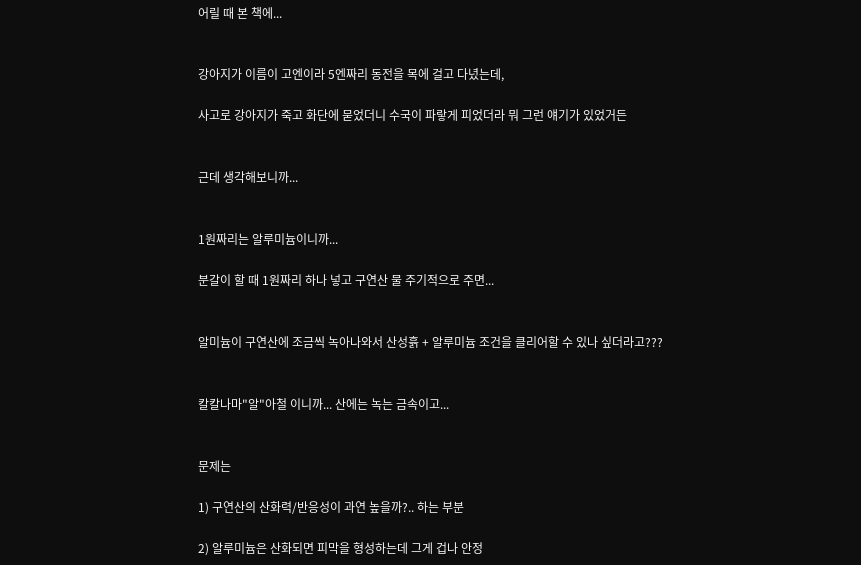어릴 때 본 책에...


강아지가 이름이 고엔이라 5엔짜리 동전을 목에 걸고 다녔는데,

사고로 강아지가 죽고 화단에 묻었더니 수국이 파랗게 피었더라 뭐 그런 얘기가 있었거든


근데 생각해보니까...


1원짜리는 알루미늄이니까...

분갈이 할 때 1원짜리 하나 넣고 구연산 물 주기적으로 주면...


알미늄이 구연산에 조금씩 녹아나와서 산성흙 + 알루미늄 조건을 클리어할 수 있나 싶더라고???


칼칼나마"알"아철 이니까... 산에는 녹는 금속이고...


문제는

1) 구연산의 산화력/반응성이 과연 높을까?.. 하는 부분

2) 알루미늄은 산화되면 피막을 형성하는데 그게 겁나 안정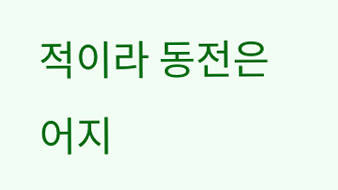적이라 동전은 어지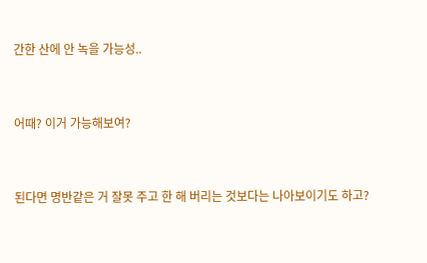간한 산에 안 녹을 가능성..


어때? 이거 가능해보여?


된다면 명반같은 거 잘못 주고 한 해 버리는 것보다는 나아보이기도 하고?